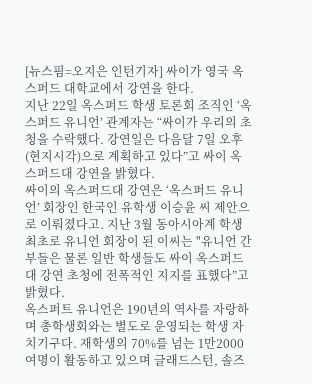[뉴스핌=오지은 인턴기자] 싸이가 영국 옥스퍼드 대학교에서 강연을 한다.
지난 22일 옥스퍼드 학생 토론회 조직인 ‘옥스퍼드 유니언’ 관계자는 “싸이가 우리의 초청을 수락했다. 강연일은 다음달 7일 오후(현지시각)으로 계획하고 있다”고 싸이 옥스퍼드대 강연을 밝혔다.
싸이의 옥스퍼드대 강연은 ‘옥스퍼드 유니언’ 회장인 한국인 유학생 이승윤 씨 제안으로 이뤄졌다고. 지난 3월 동아시아계 학생 최초로 유니언 회장이 된 이씨는 "유니언 간부들은 물론 일반 학생들도 싸이 옥스퍼드대 강연 초청에 전폭적인 지지를 표했다”고 밝혔다.
옥스퍼트 유니언은 190년의 역사를 자랑하며 총학생회와는 별도로 운영되는 학생 자치기구다. 재학생의 70%를 넘는 1만2000여명이 활동하고 있으며 글래드스턴, 솔즈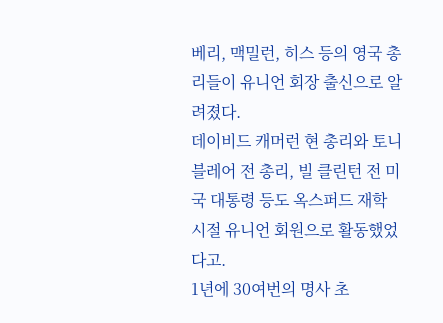베리, 맥밀런, 히스 등의 영국 총리들이 유니언 회장 출신으로 알려졌다.
데이비드 캐머런 현 총리와 토니 블레어 전 총리, 빌 클린턴 전 미국 대통령 등도 옥스퍼드 재학 시절 유니언 회원으로 활동했었다고.
1년에 30여번의 명사 초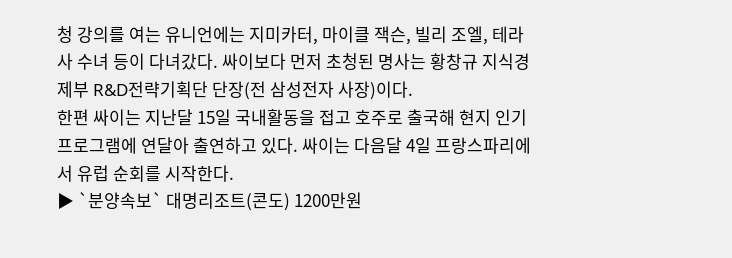청 강의를 여는 유니언에는 지미카터, 마이클 잭슨, 빌리 조엘, 테라사 수녀 등이 다녀갔다. 싸이보다 먼저 초청된 명사는 황창규 지식경제부 R&D전략기획단 단장(전 삼성전자 사장)이다.
한편 싸이는 지난달 15일 국내활동을 접고 호주로 출국해 현지 인기 프로그램에 연달아 출연하고 있다. 싸이는 다음달 4일 프랑스파리에서 유럽 순회를 시작한다.
▶ `분양속보` 대명리조트(콘도) 1200만원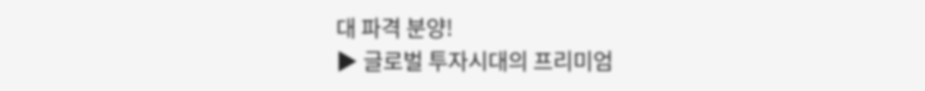대 파격 분양!
▶ 글로벌 투자시대의 프리미엄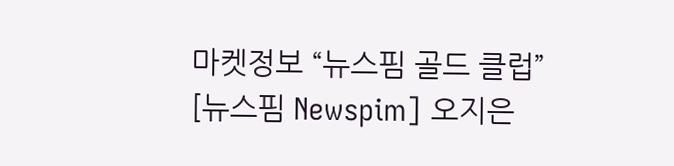마켓정보 “뉴스핌 골드 클럽”
[뉴스핌 Newspim] 오지은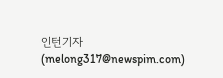인턴기자 (melong317@newspim.com)